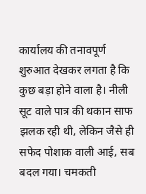कार्यालय की तनावपूर्ण शुरुआत देखकर लगता है कि कुछ बड़ा होने वाला है। नीली सूट वाले पात्र की थकान साफ झलक रही थी, लेकिन जैसे ही सफेद पोशाक वाली आई, सब बदल गया। चमकती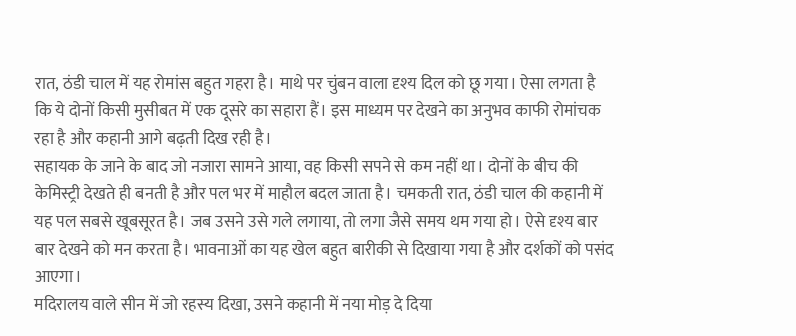रात, ठंडी चाल में यह रोमांस बहुत गहरा है। माथे पर चुंबन वाला दृश्य दिल को छू गया। ऐसा लगता है कि ये दोनों किसी मुसीबत में एक दूसरे का सहारा हैं। इस माध्यम पर देखने का अनुभव काफी रोमांचक रहा है और कहानी आगे बढ़ती दिख रही है।
सहायक के जाने के बाद जो नजारा सामने आया, वह किसी सपने से कम नहीं था। दोनों के बीच की केमिस्ट्री देखते ही बनती है और पल भर में माहौल बदल जाता है। चमकती रात, ठंडी चाल की कहानी में यह पल सबसे खूबसूरत है। जब उसने उसे गले लगाया, तो लगा जैसे समय थम गया हो। ऐसे दृश्य बार बार देखने को मन करता है। भावनाओं का यह खेल बहुत बारीकी से दिखाया गया है और दर्शकों को पसंद आएगा।
मदिरालय वाले सीन में जो रहस्य दिखा, उसने कहानी में नया मोड़ दे दिया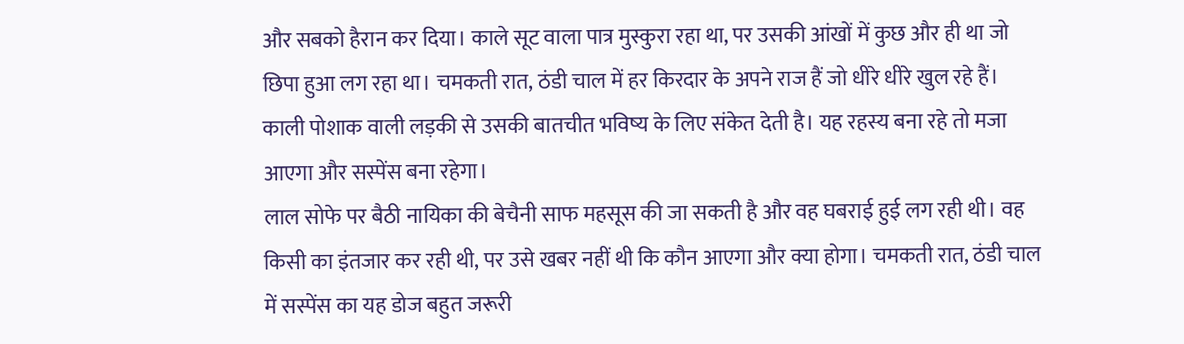और सबको हैरान कर दिया। काले सूट वाला पात्र मुस्कुरा रहा था, पर उसकी आंखों में कुछ और ही था जो छिपा हुआ लग रहा था। चमकती रात, ठंडी चाल में हर किरदार के अपने राज हैं जो धीरे धीरे खुल रहे हैं। काली पोशाक वाली लड़की से उसकी बातचीत भविष्य के लिए संकेत देती है। यह रहस्य बना रहे तो मजा आएगा और सस्पेंस बना रहेगा।
लाल सोफे पर बैठी नायिका की बेचैनी साफ महसूस की जा सकती है और वह घबराई हुई लग रही थी। वह किसी का इंतजार कर रही थी, पर उसे खबर नहीं थी कि कौन आएगा और क्या होगा। चमकती रात, ठंडी चाल में सस्पेंस का यह डोज बहुत जरूरी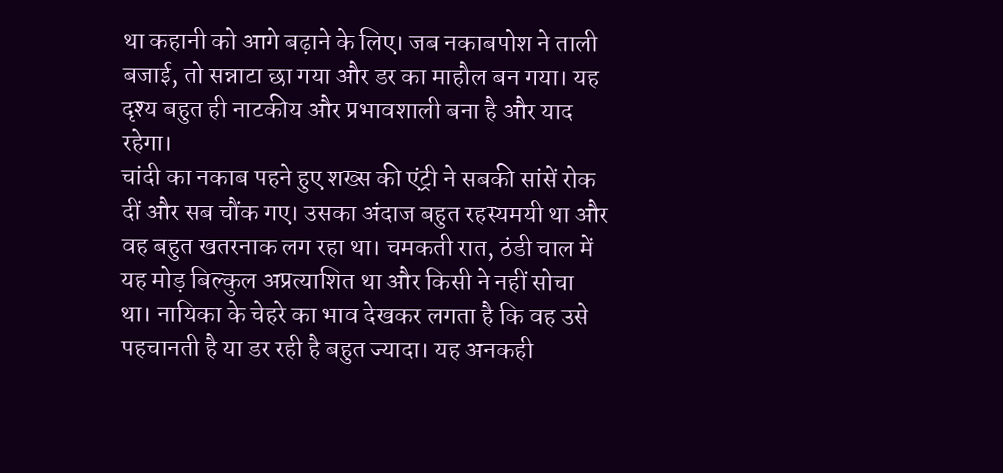था कहानी को आगे बढ़ाने के लिए। जब नकाबपोश ने ताली बजाई, तो सन्नाटा छा गया और डर का माहौल बन गया। यह दृश्य बहुत ही नाटकीय और प्रभावशाली बना है और याद रहेगा।
चांदी का नकाब पहने हुए शख्स की एंट्री ने सबकी सांसें रोक दीं और सब चौंक गए। उसका अंदाज बहुत रहस्यमयी था और वह बहुत खतरनाक लग रहा था। चमकती रात, ठंडी चाल में यह मोड़ बिल्कुल अप्रत्याशित था और किसी ने नहीं सोचा था। नायिका के चेहरे का भाव देखकर लगता है कि वह उसे पहचानती है या डर रही है बहुत ज्यादा। यह अनकही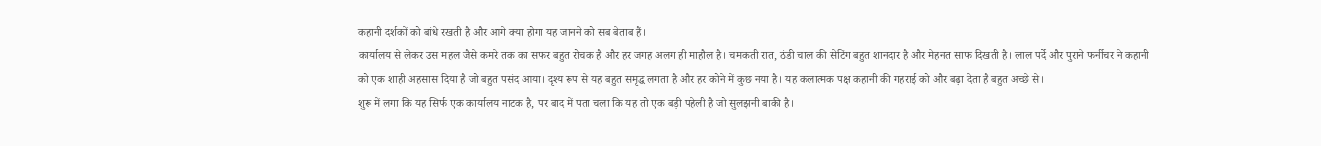कहानी दर्शकों को बांधे रखती है और आगे क्या होगा यह जानने को सब बेताब हैं।
कार्यालय से लेकर उस महल जैसे कमरे तक का सफर बहुत रोचक है और हर जगह अलग ही माहौल है। चमकती रात, ठंडी चाल की सेटिंग बहुत शानदार है और मेहनत साफ दिखती है। लाल पर्दे और पुराने फर्नीचर ने कहानी को एक शाही अहसास दिया है जो बहुत पसंद आया। दृश्य रूप से यह बहुत समृद्ध लगता है और हर कोने में कुछ नया है। यह कलात्मक पक्ष कहानी की गहराई को और बढ़ा देता है बहुत अच्छे से।
शुरू में लगा कि यह सिर्फ एक कार्यालय नाटक है, पर बाद में पता चला कि यह तो एक बड़ी पहेली है जो सुलझनी बाकी है।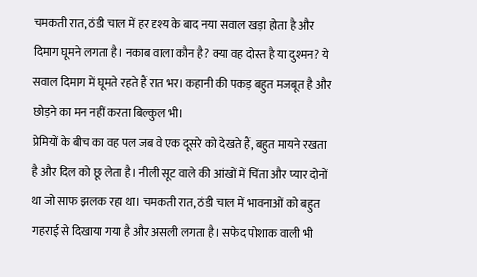चमकती रात, ठंडी चाल में हर दृश्य के बाद नया सवाल खड़ा होता है और दिमाग घूमने लगता है। नकाब वाला कौन है? क्या वह दोस्त है या दुश्मन? ये सवाल दिमाग में घूमते रहते हैं रात भर। कहानी की पकड़ बहुत मजबूत है और छोड़ने का मन नहीं करता बिल्कुल भी।
प्रेमियों के बीच का वह पल जब वे एक दूसरे को देखते हैं, बहुत मायने रखता है और दिल को छू लेता है। नीली सूट वाले की आंखों में चिंता और प्यार दोनों था जो साफ झलक रहा था। चमकती रात, ठंडी चाल में भावनाओं को बहुत गहराई से दिखाया गया है और असली लगता है। सफेद पोशाक वाली भी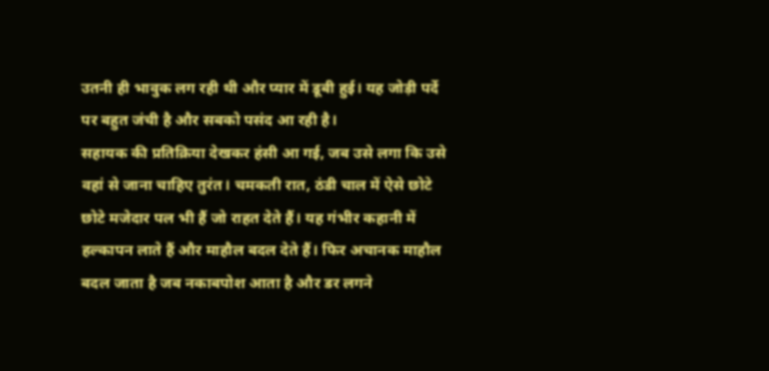उतनी ही भावुक लग रही थी और प्यार में डूबी हुई। यह जोड़ी पर्दे पर बहुत जंची है और सबको पसंद आ रही है।
सहायक की प्रतिक्रिया देखकर हंसी आ गई, जब उसे लगा कि उसे वहां से जाना चाहिए तुरंत। चमकती रात, ठंडी चाल में ऐसे छोटे छोटे मजेदार पल भी हैं जो राहत देते हैं। यह गंभीर कहानी में हल्कापन लाते हैं और माहौल बदल देते हैं। फिर अचानक माहौल बदल जाता है जब नकाबपोश आता है और डर लगने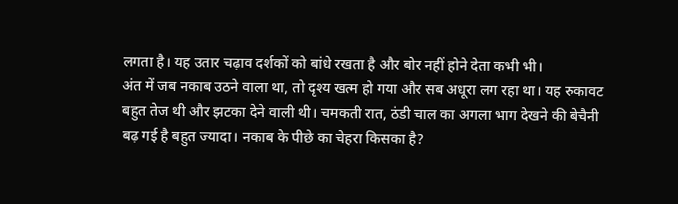लगता है। यह उतार चढ़ाव दर्शकों को बांधे रखता है और बोर नहीं होने देता कभी भी।
अंत में जब नकाब उठने वाला था, तो दृश्य खत्म हो गया और सब अधूरा लग रहा था। यह रुकावट बहुत तेज थी और झटका देने वाली थी। चमकती रात, ठंडी चाल का अगला भाग देखने की बेचैनी बढ़ गई है बहुत ज्यादा। नकाब के पीछे का चेहरा किसका है?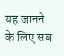यह जानने के लिए सब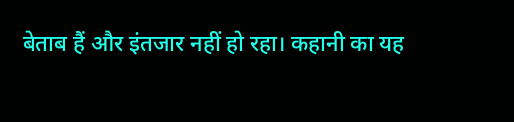बेताब हैं और इंतजार नहीं हो रहा। कहानी का यह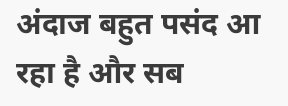अंदाज बहुत पसंद आ रहा है और सब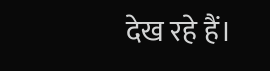देख रहे हैं।